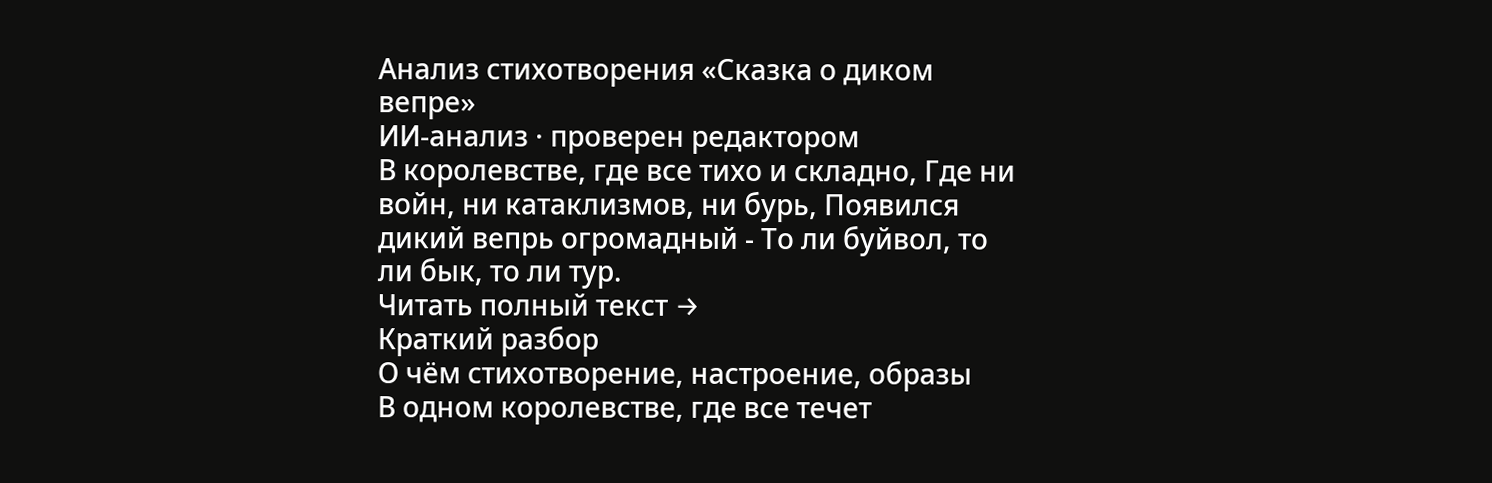Анализ стихотворения «Сказка о диком вепре»
ИИ-анализ · проверен редактором
В королевстве, где все тихо и складно, Где ни войн, ни катаклизмов, ни бурь, Появился дикий вепрь огромадный - То ли буйвол, то ли бык, то ли тур.
Читать полный текст →
Краткий разбор
О чём стихотворение, настроение, образы
В одном королевстве, где все течет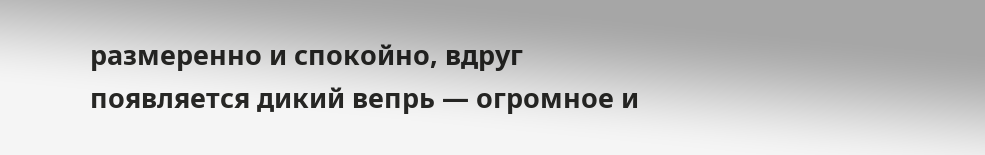размеренно и спокойно, вдруг появляется дикий вепрь — огромное и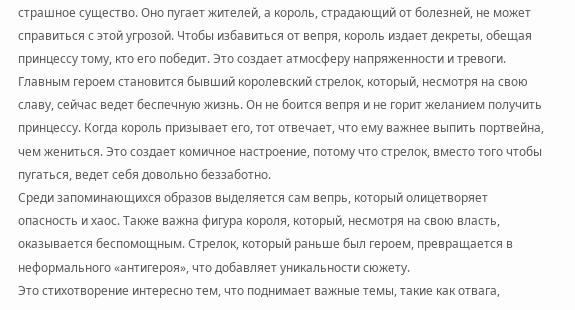страшное существо. Оно пугает жителей, а король, страдающий от болезней, не может справиться с этой угрозой. Чтобы избавиться от вепря, король издает декреты, обещая принцессу тому, кто его победит. Это создает атмосферу напряженности и тревоги.
Главным героем становится бывший королевский стрелок, который, несмотря на свою славу, сейчас ведет беспечную жизнь. Он не боится вепря и не горит желанием получить принцессу. Когда король призывает его, тот отвечает, что ему важнее выпить портвейна, чем жениться. Это создает комичное настроение, потому что стрелок, вместо того чтобы пугаться, ведет себя довольно беззаботно.
Среди запоминающихся образов выделяется сам вепрь, который олицетворяет опасность и хаос. Также важна фигура короля, который, несмотря на свою власть, оказывается беспомощным. Стрелок, который раньше был героем, превращается в неформального «антигероя», что добавляет уникальности сюжету.
Это стихотворение интересно тем, что поднимает важные темы, такие как отвага,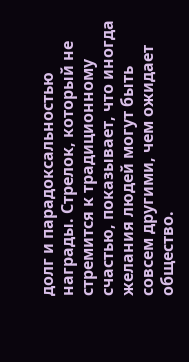долг и парадоксальностью награды. Стрелок, который не стремится к традиционному счастью, показывает, что иногда желания людей могут быть совсем другими, чем ожидает общество.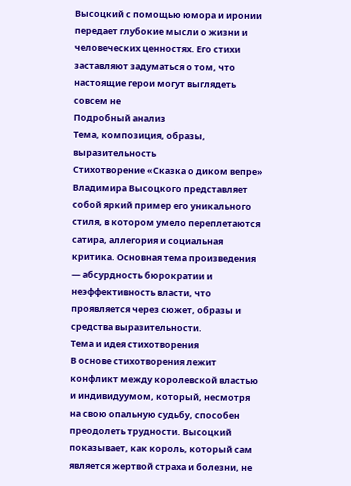Высоцкий с помощью юмора и иронии передает глубокие мысли о жизни и человеческих ценностях. Его стихи заставляют задуматься о том, что настоящие герои могут выглядеть совсем не
Подробный анализ
Тема, композиция, образы, выразительность
Стихотворение «Сказка о диком вепре» Владимира Высоцкого представляет собой яркий пример его уникального стиля, в котором умело переплетаются сатира, аллегория и социальная критика. Основная тема произведения — абсурдность бюрократии и неэффективность власти, что проявляется через сюжет, образы и средства выразительности.
Тема и идея стихотворения
В основе стихотворения лежит конфликт между королевской властью и индивидуумом, который, несмотря на свою опальную судьбу, способен преодолеть трудности. Высоцкий показывает, как король, который сам является жертвой страха и болезни, не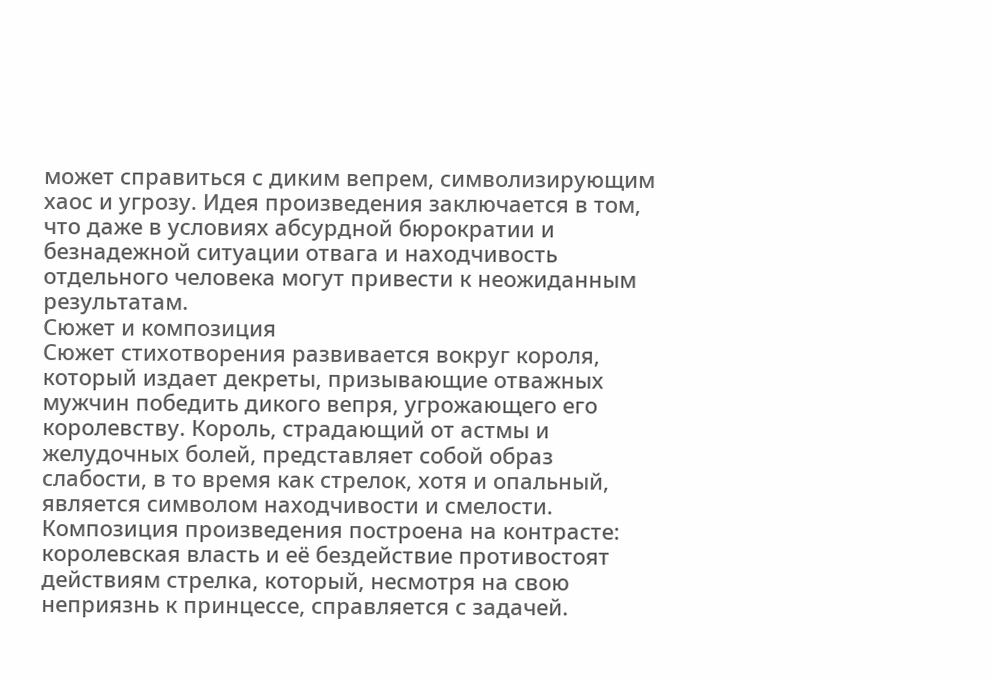может справиться с диким вепрем, символизирующим хаос и угрозу. Идея произведения заключается в том, что даже в условиях абсурдной бюрократии и безнадежной ситуации отвага и находчивость отдельного человека могут привести к неожиданным результатам.
Сюжет и композиция
Сюжет стихотворения развивается вокруг короля, который издает декреты, призывающие отважных мужчин победить дикого вепря, угрожающего его королевству. Король, страдающий от астмы и желудочных болей, представляет собой образ слабости, в то время как стрелок, хотя и опальный, является символом находчивости и смелости. Композиция произведения построена на контрасте: королевская власть и её бездействие противостоят действиям стрелка, который, несмотря на свою неприязнь к принцессе, справляется с задачей.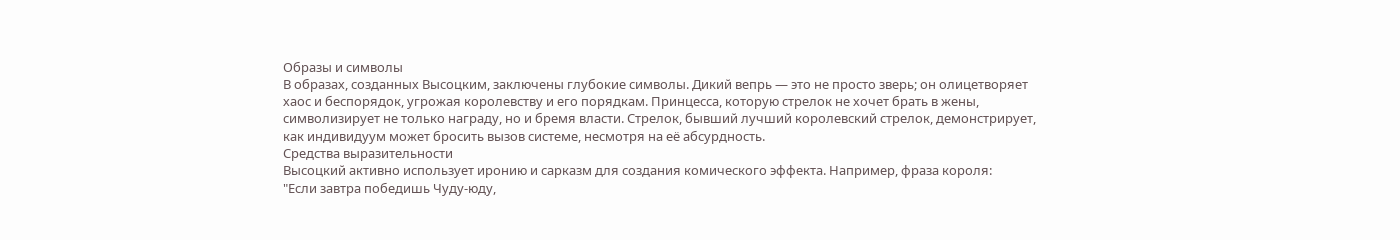Образы и символы
В образах, созданных Высоцким, заключены глубокие символы. Дикий вепрь — это не просто зверь; он олицетворяет хаос и беспорядок, угрожая королевству и его порядкам. Принцесса, которую стрелок не хочет брать в жены, символизирует не только награду, но и бремя власти. Стрелок, бывший лучший королевский стрелок, демонстрирует, как индивидуум может бросить вызов системе, несмотря на её абсурдность.
Средства выразительности
Высоцкий активно использует иронию и сарказм для создания комического эффекта. Например, фраза короля:
"Если завтра победишь Чуду-юду,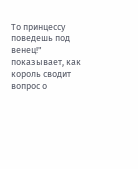То принцессу поведешь под венец!"
показывает, как король сводит вопрос о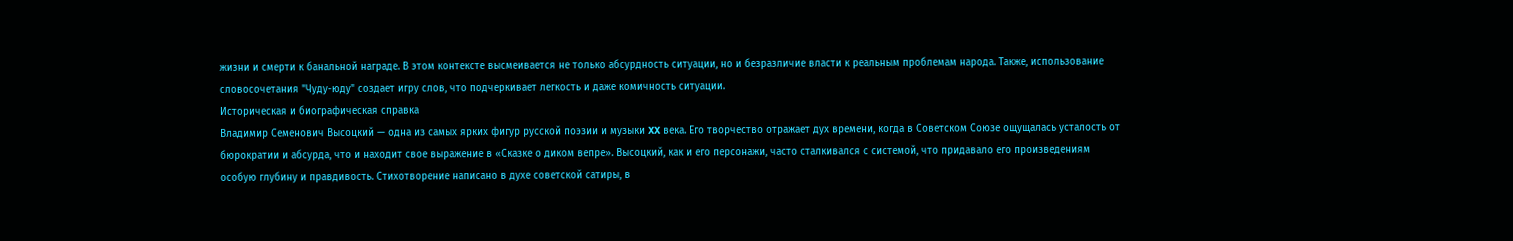жизни и смерти к банальной награде. В этом контексте высмеивается не только абсурдность ситуации, но и безразличие власти к реальным проблемам народа. Также, использование словосочетания "Чуду-юду" создает игру слов, что подчеркивает легкость и даже комичность ситуации.
Историческая и биографическая справка
Владимир Семенович Высоцкий — одна из самых ярких фигур русской поэзии и музыки XX века. Его творчество отражает дух времени, когда в Советском Союзе ощущалась усталость от бюрократии и абсурда, что и находит свое выражение в «Сказке о диком вепре». Высоцкий, как и его персонажи, часто сталкивался с системой, что придавало его произведениям особую глубину и правдивость. Стихотворение написано в духе советской сатиры, в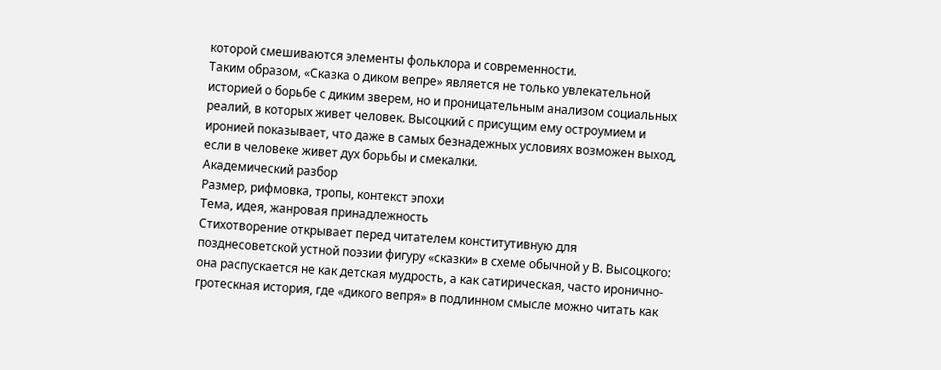которой смешиваются элементы фольклора и современности.
Таким образом, «Сказка о диком вепре» является не только увлекательной историей о борьбе с диким зверем, но и проницательным анализом социальных реалий, в которых живет человек. Высоцкий с присущим ему остроумием и иронией показывает, что даже в самых безнадежных условиях возможен выход, если в человеке живет дух борьбы и смекалки.
Академический разбор
Размер, рифмовка, тропы, контекст эпохи
Тема, идея, жанровая принадлежность
Стихотворение открывает перед читателем конститутивную для позднесоветской устной поэзии фигуру «сказки» в схеме обычной у В. Высоцкого: она распускается не как детская мудрость, а как сатирическая, часто иронично-гротескная история, где «дикого вепря» в подлинном смысле можно читать как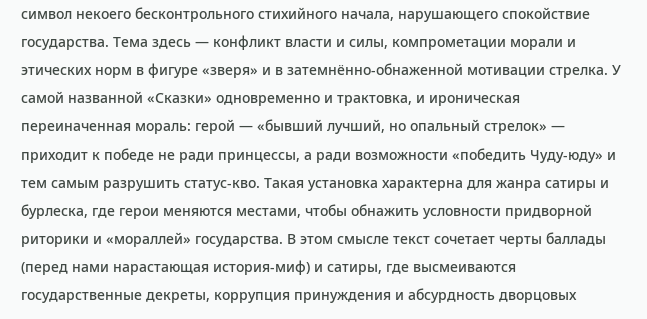символ некоего бесконтрольного стихийного начала, нарушающего спокойствие государства. Тема здесь — конфликт власти и силы, компрометации морали и этических норм в фигуре «зверя» и в затемнённо-обнаженной мотивации стрелка. У самой названной «Сказки» одновременно и трактовка, и ироническая переиначенная мораль: герой — «бывший лучший, но опальный стрелок» — приходит к победе не ради принцессы, а ради возможности «победить Чуду-юду» и тем самым разрушить статус-кво. Такая установка характерна для жанра сатиры и бурлеска, где герои меняются местами, чтобы обнажить условности придворной риторики и «мораллей» государства. В этом смысле текст сочетает черты баллады (перед нами нарастающая история-миф) и сатиры, где высмеиваются государственные декреты, коррупция принуждения и абсурдность дворцовых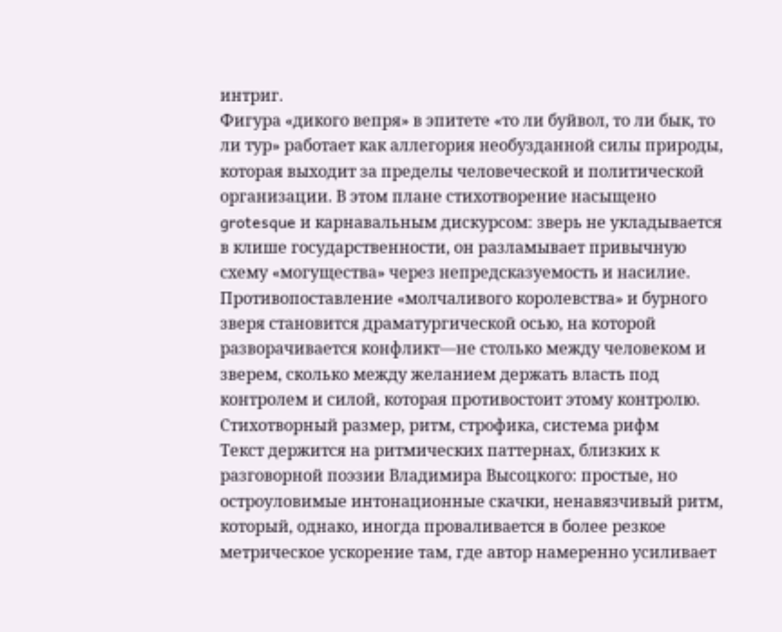интриг.
Фигура «дикого вепря» в эпитете «то ли буйвол, то ли бык, то ли тур» работает как аллегория необузданной силы природы, которая выходит за пределы человеческой и политической организации. В этом плане стихотворение насыщено grotesque и карнавальным дискурсом: зверь не укладывается в клише государственности, он разламывает привычную схему «могущества» через непредсказуемость и насилие. Противопоставление «молчаливого королевства» и бурного зверя становится драматургической осью, на которой разворачивается конфликт—не столько между человеком и зверем, сколько между желанием держать власть под контролем и силой, которая противостоит этому контролю.
Стихотворный размер, ритм, строфика, система рифм
Текст держится на ритмических паттернах, близких к разговорной поэзии Владимира Высоцкого: простые, но остроуловимые интонационные скачки, ненавязчивый ритм, который, однако, иногда проваливается в более резкое метрическое ускорение там, где автор намеренно усиливает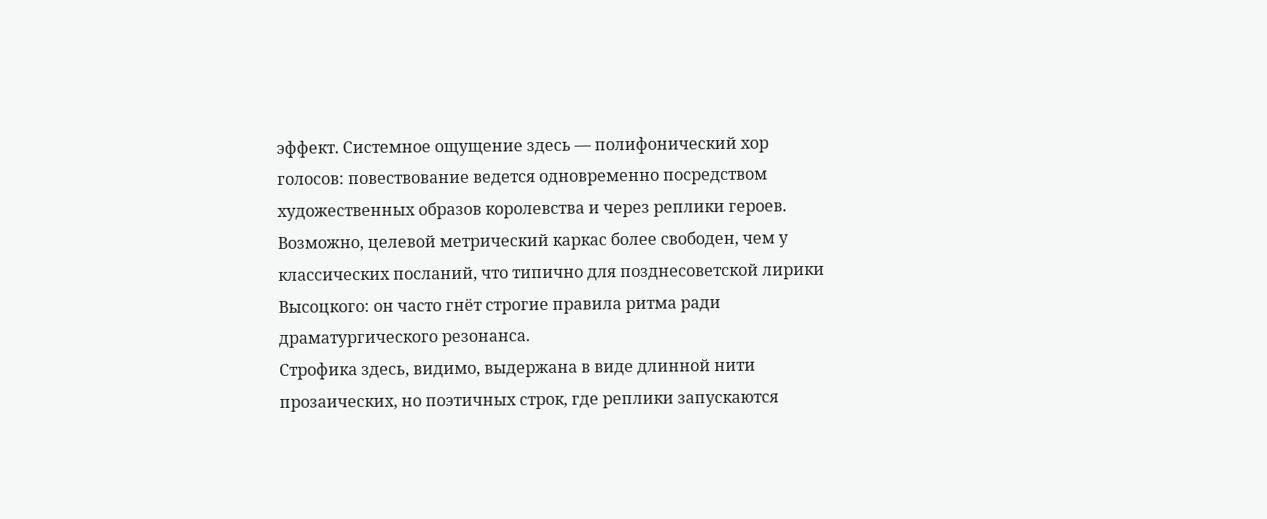эффект. Системное ощущение здесь — полифонический хор голосов: повествование ведется одновременно посредством художественных образов королевства и через реплики героев. Возможно, целевой метрический каркас более свободен, чем у классических посланий, что типично для позднесоветской лирики Высоцкого: он часто гнёт строгие правила ритма ради драматургического резонанса.
Строфика здесь, видимо, выдержана в виде длинной нити прозаических, но поэтичных строк, где реплики запускаются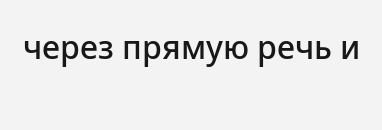через прямую речь и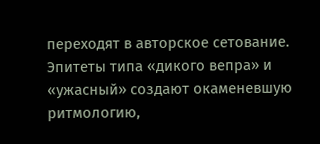переходят в авторское сетование. Эпитеты типа «дикого вепра» и «ужасный» создают окаменевшую ритмологию,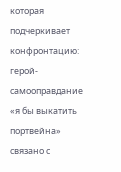которая подчеркивает конфронтацию: герой-самооправдание «я бы выкатить портвейна» связано с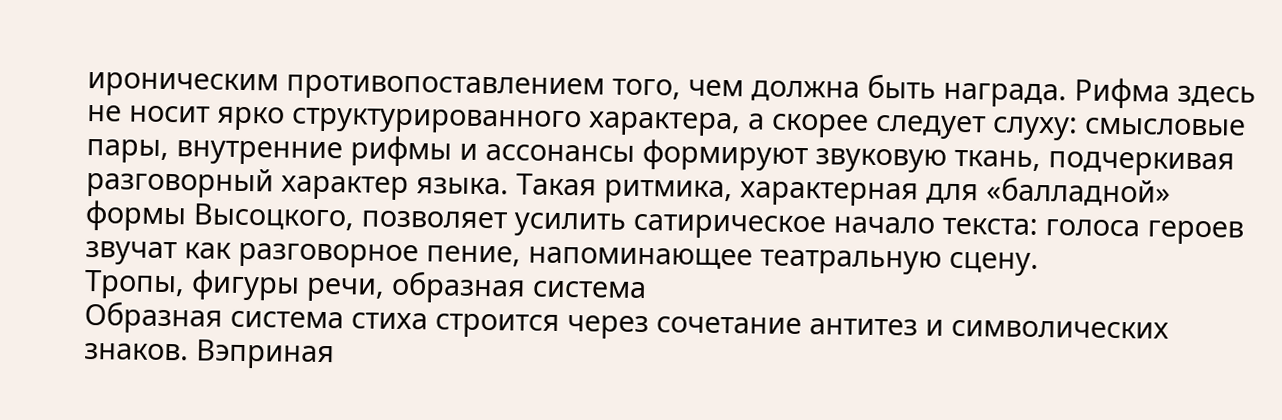ироническим противопоставлением того, чем должна быть награда. Рифма здесь не носит ярко структурированного характера, а скорее следует слуху: смысловые пары, внутренние рифмы и ассонансы формируют звуковую ткань, подчеркивая разговорный характер языка. Такая ритмика, характерная для «балладной» формы Высоцкого, позволяет усилить сатирическое начало текста: голоса героев звучат как разговорное пение, напоминающее театральную сцену.
Тропы, фигуры речи, образная система
Образная система стиха строится через сочетание антитез и символических знаков. Вэприная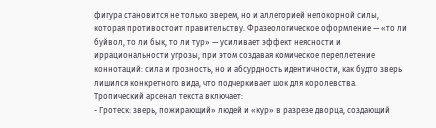фигура становится не только зверем, но и аллегорией непокорной силы, которая противостоит правительству. Фразеологическое оформление — «то ли буйвол, то ли бык, то ли тур» — усиливает эффект неясности и иррациональности угрозы, при этом создавая комическое переплетение коннотаций: сила и грозность, но и абсурдность идентичности, как будто зверь лишился конкретного вида, что подчеркивает шок для королевства.
Тропический арсенал текста включает:
- Гротеск: зверь, пожирающий» людей и «кур» в разрезе дворца, создающий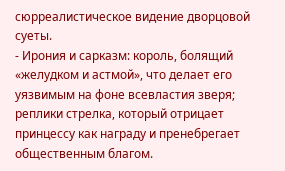сюрреалистическое видение дворцовой суеты.
- Ирония и сарказм: король, болящий «желудком и астмой», что делает его уязвимым на фоне всевластия зверя; реплики стрелка, который отрицает принцессу как награду и пренебрегает общественным благом.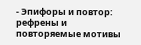- Эпифоры и повтор: рефрены и повторяемые мотивы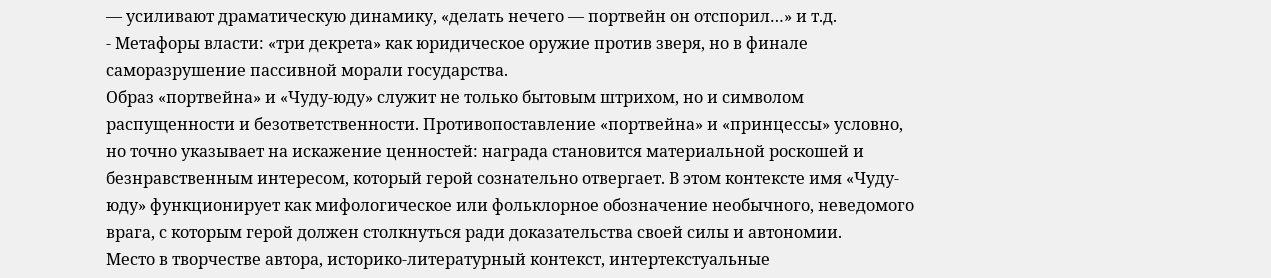— усиливают драматическую динамику, «делать нечего — портвейн он отспорил…» и т.д.
- Метафоры власти: «три декрета» как юридическое оружие против зверя, но в финале саморазрушение пассивной морали государства.
Образ «портвейна» и «Чуду-юду» служит не только бытовым штрихом, но и символом распущенности и безответственности. Противопоставление «портвейна» и «принцессы» условно, но точно указывает на искажение ценностей: награда становится материальной роскошей и безнравственным интересом, который герой сознательно отвергает. В этом контексте имя «Чуду-юду» функционирует как мифологическое или фольклорное обозначение необычного, неведомого врага, с которым герой должен столкнуться ради доказательства своей силы и автономии.
Место в творчестве автора, историко-литературный контекст, интертекстуальные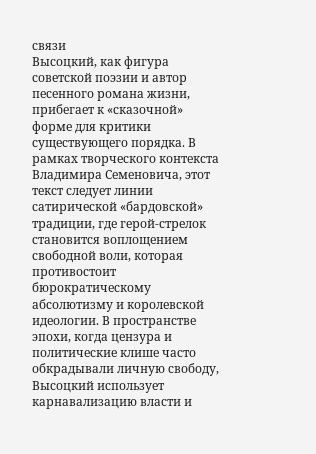связи
Высоцкий, как фигура советской поэзии и автор песенного романа жизни, прибегает к «сказочной» форме для критики существующего порядка. В рамках творческого контекста Владимира Семеновича, этот текст следует линии сатирической «бардовской» традиции, где герой-стрелок становится воплощением свободной воли, которая противостоит бюрократическому абсолютизму и королевской идеологии. В пространстве эпохи, когда цензура и политические клише часто обкрадывали личную свободу, Высоцкий использует карнавализацию власти и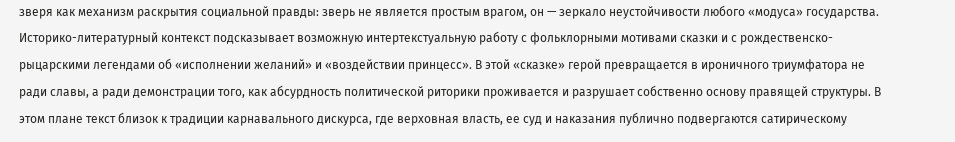зверя как механизм раскрытия социальной правды: зверь не является простым врагом, он — зеркало неустойчивости любого «модуса» государства.
Историко-литературный контекст подсказывает возможную интертекстуальную работу с фольклорными мотивами сказки и с рождественско-рыцарскими легендами об «исполнении желаний» и «воздействии принцесс». В этой «сказке» герой превращается в ироничного триумфатора не ради славы, а ради демонстрации того, как абсурдность политической риторики проживается и разрушает собственно основу правящей структуры. В этом плане текст близок к традиции карнавального дискурса, где верховная власть, ее суд и наказания публично подвергаются сатирическому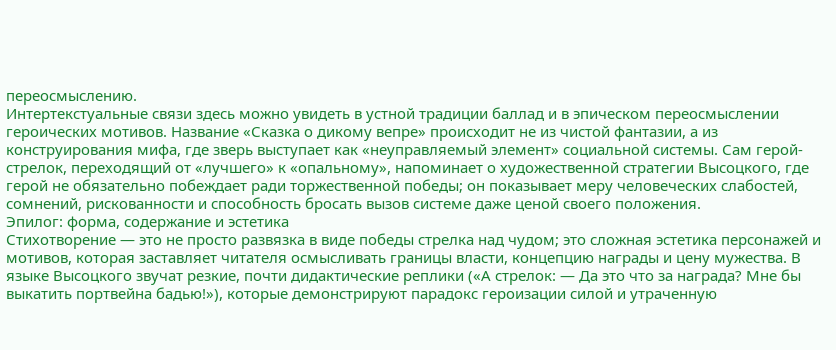переосмыслению.
Интертекстуальные связи здесь можно увидеть в устной традиции баллад и в эпическом переосмыслении героических мотивов. Название «Сказка о дикому вепре» происходит не из чистой фантазии, а из конструирования мифа, где зверь выступает как «неуправляемый элемент» социальной системы. Сам герой-стрелок, переходящий от «лучшего» к «опальному», напоминает о художественной стратегии Высоцкого, где герой не обязательно побеждает ради торжественной победы; он показывает меру человеческих слабостей, сомнений, рискованности и способность бросать вызов системе даже ценой своего положения.
Эпилог: форма, содержание и эстетика
Стихотворение — это не просто развязка в виде победы стрелка над чудом; это сложная эстетика персонажей и мотивов, которая заставляет читателя осмысливать границы власти, концепцию награды и цену мужества. В языке Высоцкого звучат резкие, почти дидактические реплики («А стрелок: — Да это что за награда? Мне бы выкатить портвейна бадью!»), которые демонстрируют парадокс героизации силой и утраченную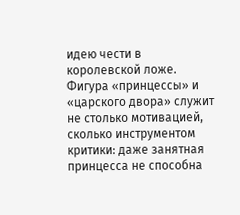идею чести в королевской ложе. Фигура «принцессы» и «царского двора» служит не столько мотивацией, сколько инструментом критики: даже занятная принцесса не способна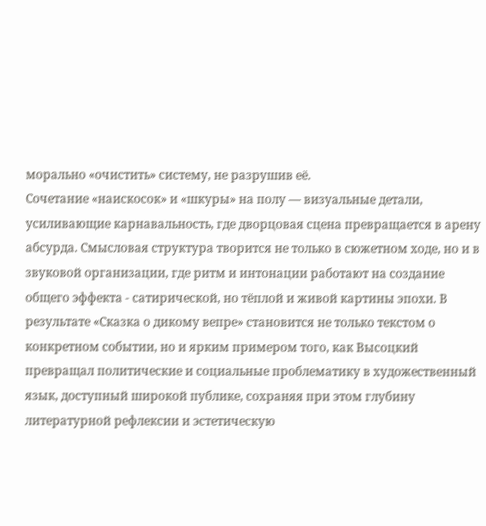морально «очистить» систему, не разрушив её.
Сочетание «наискосок» и «шкуры» на полу — визуальные детали, усиливающие карнавальность, где дворцовая сцена превращается в арену абсурда. Смысловая структура творится не только в сюжетном ходе, но и в звуковой организации, где ритм и интонации работают на создание общего эффекта - сатирической, но тёплой и живой картины эпохи. В результате «Сказка о дикому вепре» становится не только текстом о конкретном событии, но и ярким примером того, как Высоцкий превращал политические и социальные проблематику в художественный язык, доступный широкой публике, сохраняя при этом глубину литературной рефлексии и эстетическую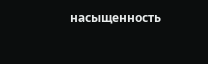насыщенность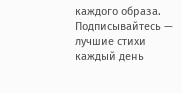каждого образа.
Подписывайтесь — лучшие стихи каждый день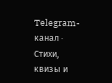Telegram-канал · Стихи, квизы и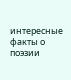интересные факты о поэзии